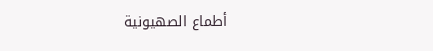أطماع الصهيونية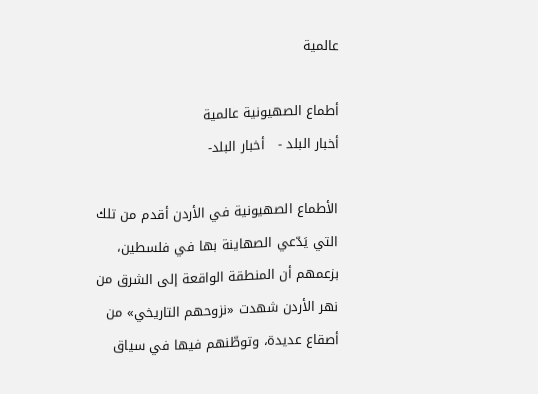عالمية

أطماع الصهيونية عالمية
أخبار البلد -   أخبار البلد-

الأطماع الصهيونية في الأردن أقدم من تلك التي يَدّعي الصهاينة بها في فلسطين، بزعمهم أن المنطقة الواقعة إلى الشرق من نهر الأردن شهدت «نزوحهم التاريخي» من أصقاع عديدة، وتوطّنهم فيها في سياق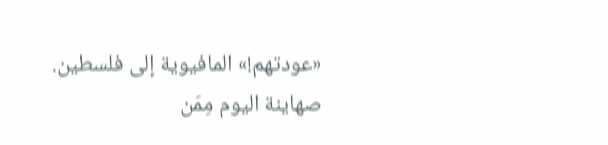«عودتهم!» المافيوية إلى فلسطين.
صهاينة اليوم مِمَن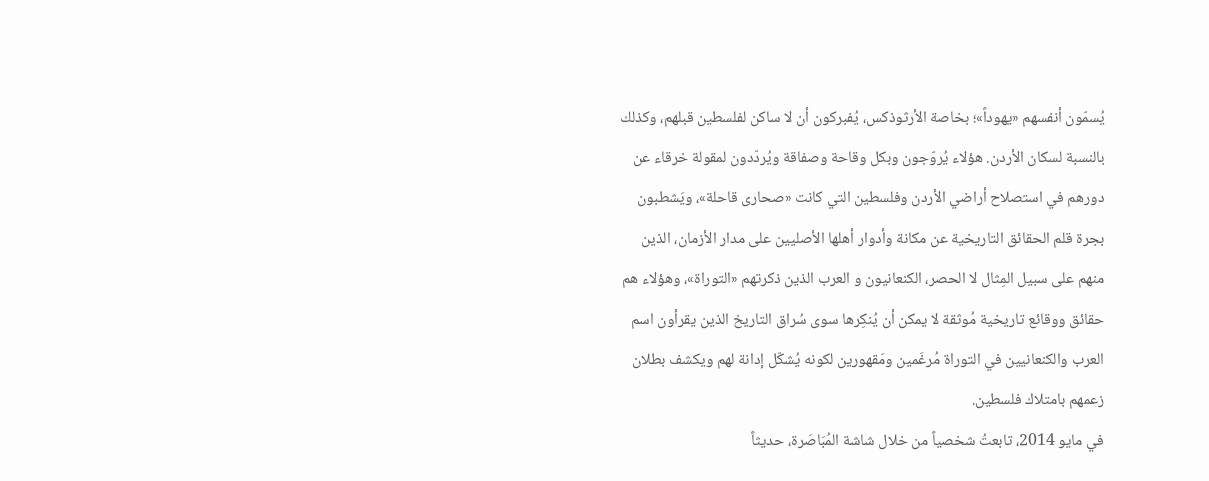يُسمّون أنفسهم «يهوداً»؛ بخاصة الأرثوذكس، يُفبركون أن لا ساكن لفلسطين قبلهم، وكذلك بالنسبة لسكان الأردن. هؤلاء يُروّجون وبكل وقاحة وصفاقة ويُردّدون لمقولة خرقاء عن دورهم في استصلاح أراضي الأردن وفلسطين التي كانت «صحارى قاحلة»، ويَشطبون بجرة قلم الحقائق التاريخية عن مكانة وأدوار أهلها الأصليين على مدار الأزمان، الذين منهم على سبيل المِثال لا الحصر، الكنعانيون و العرب الذين ذكرتهم «التوراة»، وهؤلاء هم حقائق ووقائع تاريخية مُوثقة لا يمكن أن يُنكِرها سوى سُراق التاريخ الذين يقرأون اسم العرب والكنعانيين في التوراة مُرغَمين ومَقهورين لكونه يُشكّل إدانة لهم ويكشف بطلان زعمهم بامتلاك فلسطين.
في مايو 2014، تابعتُ شخصياً من خلال شاشة المُبَاصَرة، حديثاً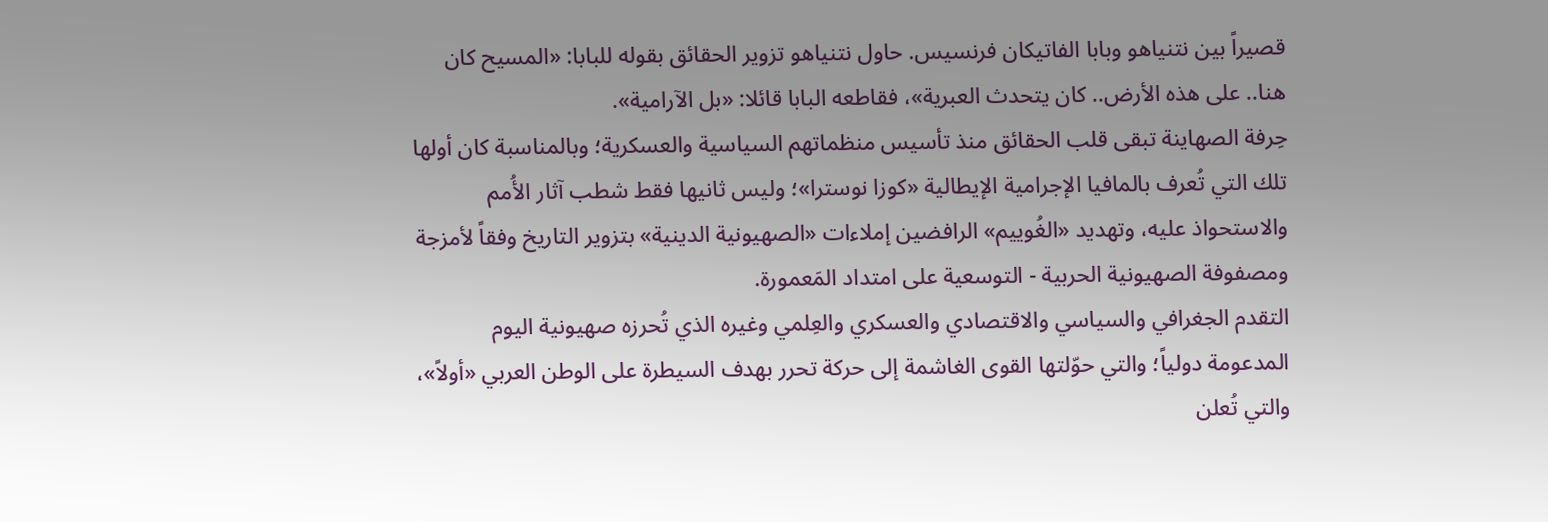قصيراً بين نتنياهو وبابا الفاتيكان فرنسيس. حاول نتنياهو تزوير الحقائق بقوله للبابا: «المسيح كان هنا.. على هذه الأرض.. كان يتحدث العبرية»، فقاطعه البابا قائلا: «بل الآرامية».
حِرفة الصهاينة تبقى قلب الحقائق منذ تأسيس منظماتهم السياسية والعسكرية؛ وبالمناسبة كان أولها تلك التي تُعرف بالمافيا الإجرامية الإيطالية «كوزا نوسترا»؛ وليس ثانيها فقط شطب آثار الأُمم والاستحواذ عليه، وتهديد «الغُوييم» الرافضين إملاءات «الصهيونية الدينية» بتزوير التاريخ وفقاً لأمزجة ومصفوفة الصهيونية الحربية - التوسعية على امتداد المَعمورة.
التقدم الجغرافي والسياسي والاقتصادي والعسكري والعِلمي وغيره الذي تُحرزه صهيونية اليوم المدعومة دولياً؛ والتي حوّلتها القوى الغاشمة إلى حركة تحرر بهدف السيطرة على الوطن العربي «أولاً»، والتي تُعلن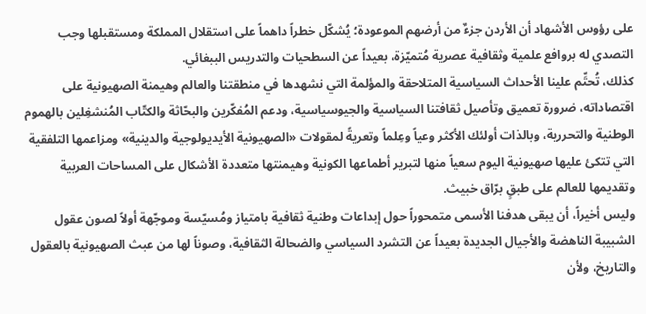على رؤوس الأشهاد أن الأردن جزءٌ من أرضهم الموعودة؛ يُشكّل خطراً داهماً على استقلال المملكة ومستقبلها وجب التصدي له بروافع علمية وثقافية عصرية مُتميّزة، بعيداً عن السطحيات والتدريس الببغائي.
كذلك، تُحتِّم علينا الأحداث السياسية المتلاحقة والمؤلمة التي نشهدها في منطقتنا والعالم وهيمنة الصهيونية على اقتصاداته، ضرورة تعميق وتأصيل ثقافتنا السياسية والجيوسياسية، ودعم المُفكّرين والبحّاثة والكتّاب المُنشغِلين بالهموم الوطنية والتحررية، وبالذات أولئك الأكثر وعياً وعِلماً وتعريةً لمقولات «الصهيونية الأيديولوجية والدينية» ومزاعمها التلفقية التي تتكئ عليها صهيونية اليوم سعياً منها لتبرير أطماعها الكونية وهيمنتها متعددة الأشكال على المساحات العربية وتقديمها للعالم على طبقٍ برّاق خبيث.
وليس أخيراً، أن يبقى هدفنا الأسمى متمحوراً حول إبداعات وطنية ثقافية بامتياز ومُسيّسة وموجّهة أولاً لصون عقول الشبيبة الناهضة والأجيال الجديدة بعيداً عن التشرد السياسي والضحالة الثقافية، وصوناً لها من عبث الصهيونية بالعقول والتاريخ، ولأن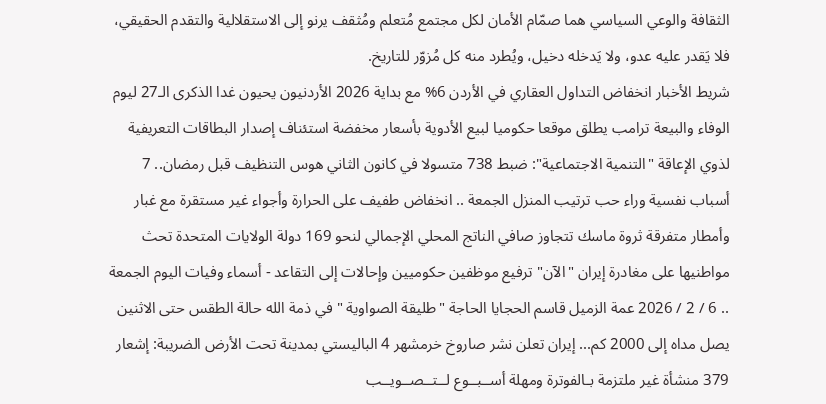الثقافة والوعي السياسي هما صمّام الأمان لكل مجتمع مُتعلم ومُثقف يرنو إلى الاستقلالية والتقدم الحقيقي، فلا يَقدر عليه عدو، ولا يَدخله دخيل، ويُطرد منه كل مُزوّر للتاريخ.
شريط الأخبار انخفاض التداول العقاري في الأردن 6% مع بداية 2026 الأردنيون يحيون غدا الذكرى الـ27 ليوم الوفاء والبيعة ترامب يطلق موقعا حكوميا لبيع الأدوية بأسعار مخفضة استئناف إصدار البطاقات التعريفية لذوي الإعاقة "التنمية الاجتماعية": ضبط 738 متسولا في كانون الثاني هوس التنظيف قبل رمضان.. 7 أسباب نفسية وراء حب ترتيب المنزل الجمعة .. انخفاض طفيف على الحرارة وأجواء غير مستقرة مع غبار وأمطار متفرقة ثروة ماسك تتجاوز صافي الناتج المحلي الإجمالي لنحو 169 دولة الولايات المتحدة تحث مواطنيها على مغادرة إيران "الآن" ترفيع موظفين حكوميين وإحالات إلى التقاعد - أسماء وفيات اليوم الجمعة .. 6 / 2 / 2026 عمة الزميل قاسم الحجايا الحاجة "طليقة الصواوية " في ذمة الله حالة الطقس حتى الاثنين يصل مداه إلى 2000 كم... إيران تعلن نشر صاروخ خرمشهر 4 الباليستي بمدينة تحت الأرض الضريبة: إشعار 379 منشأة غير ملتزمة بـالفوترة ومهلة أســبــوع لــتــصــويــب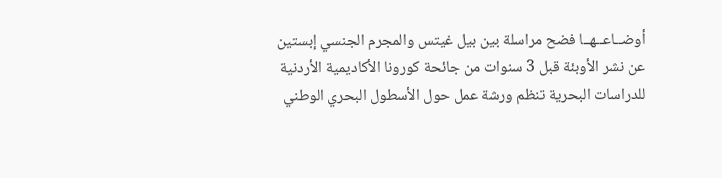أوضــاعــهــا فضح مراسلة بين بيل غيتس والمجرم الجنسي إبستين عن نشر الأوبئة قبل 3 سنوات من جائحة كورونا الأكاديمية الأردنية للدراسات البحرية تنظم ورشة عمل حول الأسطول البحري الوطني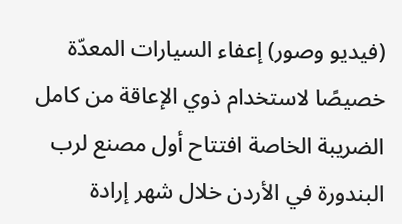(فيديو وصور) إعفاء السيارات المعدّة خصيصًا لاستخدام ذوي الإعاقة من كامل الضريبة الخاصة افتتاح أول مصنع لرب البندورة في الأردن خلال شهر إرادة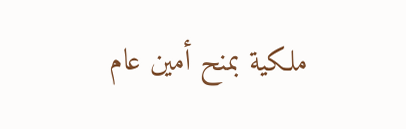ملكية بمنح أمين عام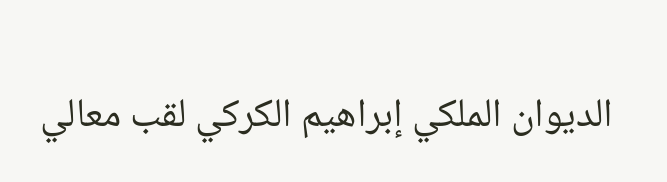الديوان الملكي إبراهيم الكركي لقب معالي